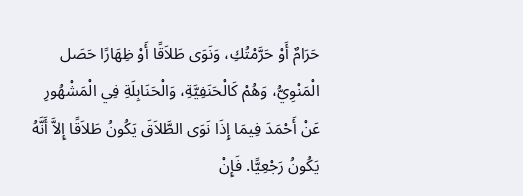حَرَامٌ أَوْ حَرَّمْتُكِ، وَنَوَى طَلاَقًا أَوْ ظِهَارًا حَصَل الْمَنْوِيُّ، وَهُمْ كَالْحَنَفِيَّةِ، وَالْحَنَابِلَةِ فِي الْمَشْهُورِ عَنْ أَحْمَدَ فِيمَا إِذَا نَوَى الطَّلاَقَ يَكُونُ طَلاَقًا إِلاَّ أَنَّهُ يَكُونُ رَجْعِيًّا. فَإِنْ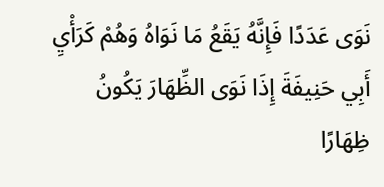نَوَى عَدَدًا فَإِنَّهُ يَقَعُ مَا نَوَاهُ وَهُمْ كَرَأْيِ أَبِي حَنِيفَةَ إِذَا نَوَى الظِّهَارَ يَكُونُ ظِهَارًا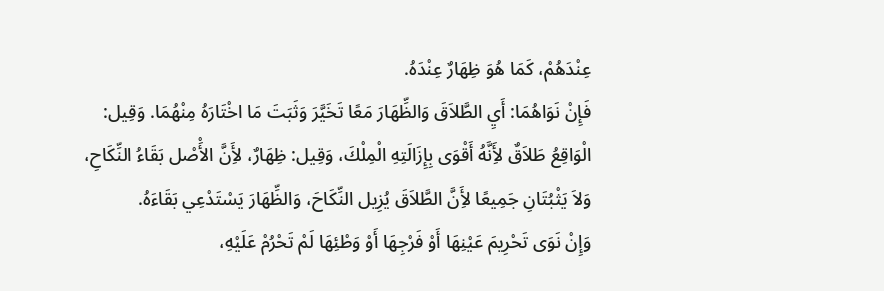عِنْدَهُمْ، كَمَا هُوَ ظِهَارٌ عِنْدَهُ.
فَإِنْ نَوَاهُمَا: أَيِ الطَّلاَقَ وَالظِّهَارَ مَعًا تَخَيَّرَ وَثَبَتَ مَا اخْتَارَهُ مِنْهُمَا. وَقِيل: الْوَاقِعُ طَلاَقٌ لأَِنَّهُ أَقْوَى بِإِزَالَتِهِ الْمِلْكَ، وَقِيل: ظِهَارٌ، لأَِنَّ الأَْصْل بَقَاءُ النِّكَاحِ، وَلاَ يَثْبُتَانِ جَمِيعًا لأَِنَّ الطَّلاَقَ يُزِيل النِّكَاحَ، وَالظِّهَارَ يَسْتَدْعِي بَقَاءَهُ.
وَإِنْ نَوَى تَحْرِيمَ عَيْنِهَا أَوْ فَرْجِهَا أَوْ وَطْئِهَا لَمْ تَحْرُمْ عَلَيْهِ،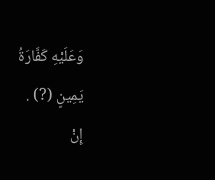وَعَلَيْهِ كَفَّارَةُ يَمِينٍ (?) .
إِنْ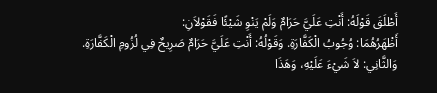أَطْلَقَ قَوْلَهُ: أَنْتِ عَلَيَّ حَرَامٌ وَلَمْ يَنْوِ شَيْئًا فَقَوْلاَنِ:
أَظْهَرُهُمَا: وُجُوبُ الْكَفَّارَةِ. وَقَوْلُهُ: أَنْتِ عَلَيَّ حَرَامٌ صَرِيحٌ فِي لُزُومِ الْكَفَّارَةِ.
وَالثَّانِي: لاَ شَيْءَ عَلَيْهِ، وَهَذَا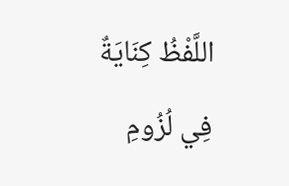اللَّفْظُ كِنَايَةٌ فِي لُزُومِ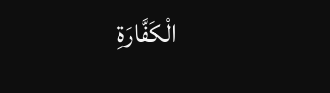الْكَفَّارَةِ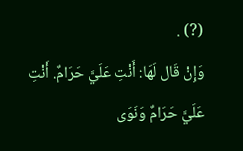(?) .
وَإِنْ قَال لَهَا: أَنْتِ عَلَيَّ حَرَامٌ. أَنْتِ عَلَيَّ حَرَامٌ وَنَوَى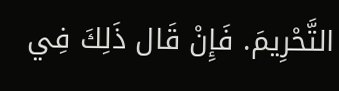التَّحْرِيمَ. فَإِنْ قَال ذَلِكَ فِي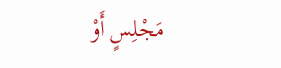مَجْلِسٍ أَوْ